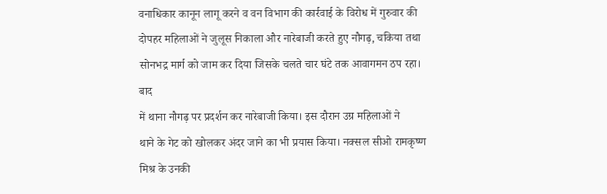वनाधिकार कानून लागू करने व वन विभाग की कार्रवाई के विरोध में गुरुवार की
दोपहर महिलाओं ने जुलूस निकाला और नारेबाजी करते हुए नौगढ़, चकिया तथा
सोनभद्र मार्ग को जाम कर दिया जिसके चलते चार घंटे तक आवागमन ठप रहा।
बाद
में थाना नौगढ़ पर प्रदर्शन कर नारेबाजी किया। इस दौरान उग्र महिलाओं ने
थाने के गेट को खोलकर अंदर जाने का भी प्रयास किया। नक्सल सीओ रामकृष्ण
मिश्र के उनकी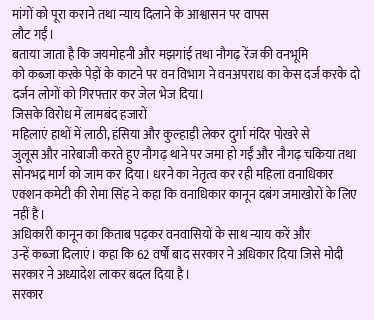मांगों को पूरा कराने तथा न्याय दिलाने के आश्वासन पर वापस
लौट गईं।
बताया जाता है कि जयमोहनी और मझगांई तथा नौगढ़ रेंज की वनभूमि
को कब्जा करके पेड़ों के काटने पर वन विभाग ने वनअपराध का केस दर्ज करके दो
दर्जन लोगों को गिरफ्तार कर जेल भेज दिया।
जिसके विरोध में लामबंद हजारों
महिलाएं हाथों में लाठी, हंसिया और कुल्हाड़ी लेकर दुर्गा मंदिर पोखरे से
जुलूस और नारेबाजी करते हुए नौगढ़ थाने पर जमा हो गईं और नौगढ़ चकिया तथा
सोनभद्र मार्ग को जाम कर दिया। धरने का नेतृत्व कर रही महिला वनाधिकार
एक्शन कमेटी की रोमा सिंह ने कहा कि वनाधिकार कानून दबंग जमाखोरों के लिए
नहीं है।
अधिकारी कानून का किताब पढ़कर वनवासियों के साथ न्याय करें और
उन्हें कब्जा दिलाएं। कहा कि 62 वर्षों बाद सरकार ने अधिकार दिया जिसे मोदी
सरकार ने अध्यादेश लाकर बदल दिया है।
सरकार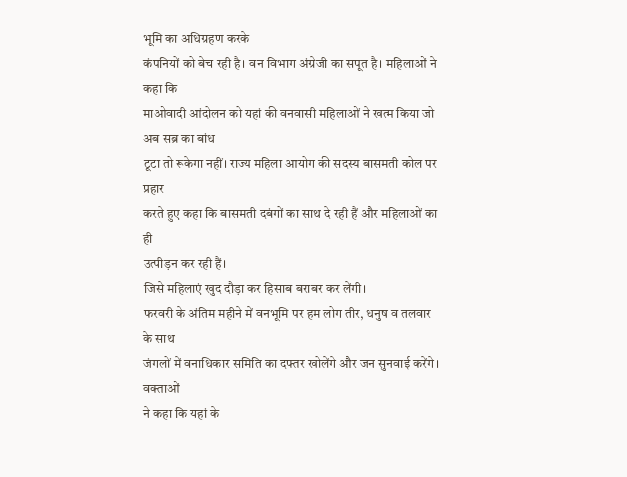भूमि का अधिग्रहण करके
कंपनियों को बेच रही है। वन विभाग अंग्रेजी का सपूत है। महिलाओं ने कहा कि
माओवादी आंदोलन को यहां की वनवासी महिलाओं ने खत्म किया जो अब सब्र का बांध
टूटा तो रूकेगा नहीं। राज्य महिला आयोग की सदस्य बासमती कोल पर प्रहार
करते हुए कहा कि बासमती दबंगों का साथ दे रही हैं और महिलाओं का ही
उत्पीड़न कर रही हैं।
जिसे महिलाएं खुद दौड़ा कर हिसाब बराबर कर लेंगी।
फरवरी के अंतिम महीने में वनभूमि पर हम लोग तीर, धनुष व तलवार के साथ
जंगलों में वनाधिकार समिति का दफ्तर खोलेंगे और जन सुनवाई करेंगे। वक्ताओं
ने कहा कि यहां के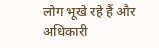लोग भूखे रहे हैं और अधिकारी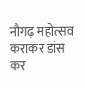नौगढ़ महोत्सव कराकर डांस
कर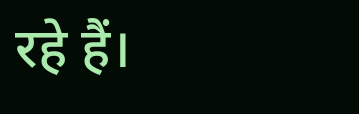रहे हैं।